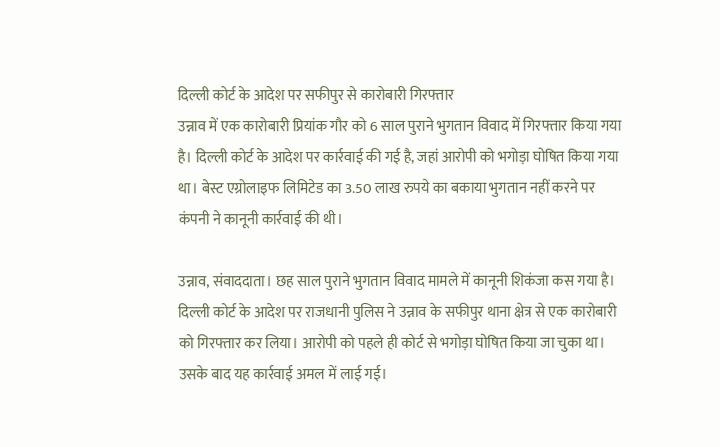दिल्ली कोर्ट के आदेश पर सफीपुर से कारोबारी गिरफ्तार
उन्नाव में एक कारोबारी प्रियांक गौर को 6 साल पुराने भुगतान विवाद में गिरफ्तार किया गया है। दिल्ली कोर्ट के आदेश पर कार्रवाई की गई है, जहां आरोपी को भगोड़ा घोषित किया गया था। बेस्ट एग्रोलाइफ लिमिटेड का 3.50 लाख रुपये का बकाया भुगतान नहीं करने पर कंपनी ने कानूनी कार्रवाई की थी।

उन्नाव, संवाददाता। छह साल पुराने भुगतान विवाद मामले में कानूनी शिकंजा कस गया है। दिल्ली कोर्ट के आदेश पर राजधानी पुलिस ने उन्नाव के सफीपुर थाना क्षेत्र से एक कारोबारी को गिरफ्तार कर लिया। आरोपी को पहले ही कोर्ट से भगोड़ा घोषित किया जा चुका था। उसके बाद यह कार्रवाई अमल में लाई गई।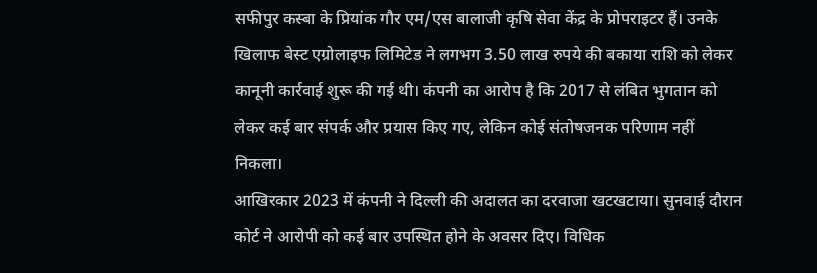सफीपुर कस्बा के प्रियांक गौर एम/एस बालाजी कृषि सेवा केंद्र के प्रोपराइटर हैं। उनके खिलाफ बेस्ट एग्रोलाइफ लिमिटेड ने लगभग 3.50 लाख रुपये की बकाया राशि को लेकर कानूनी कार्रवाई शुरू की गई थी। कंपनी का आरोप है कि 2017 से लंबित भुगतान को लेकर कई बार संपर्क और प्रयास किए गए, लेकिन कोई संतोषजनक परिणाम नहीं निकला।
आखिरकार 2023 में कंपनी ने दिल्ली की अदालत का दरवाजा खटखटाया। सुनवाई दौरान कोर्ट ने आरोपी को कई बार उपस्थित होने के अवसर दिए। विधिक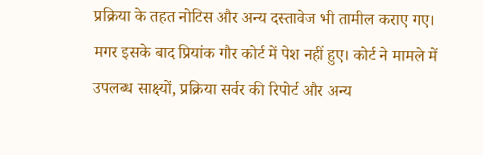प्रक्रिया के तहत नोटिस और अन्य दस्तावेज भी तामील कराए गए। मगर इसके बाद प्रियांक गौर कोर्ट में पेश नहीं हुए। कोर्ट ने मामले में उपलब्ध साक्ष्यों, प्रक्रिया सर्वर की रिपोर्ट और अन्य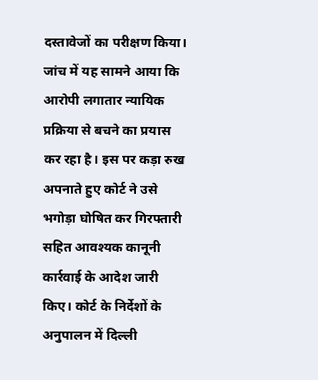दस्तावेजों का परीक्षण किया। जांच में यह सामने आया कि आरोपी लगातार न्यायिक प्रक्रिया से बचने का प्रयास कर रहा है। इस पर कड़ा रुख अपनाते हुए कोर्ट ने उसे भगोड़ा घोषित कर गिरफ्तारी सहित आवश्यक कानूनी कार्रवाई के आदेश जारी किए। कोर्ट के निर्देशों के अनुपालन में दिल्ली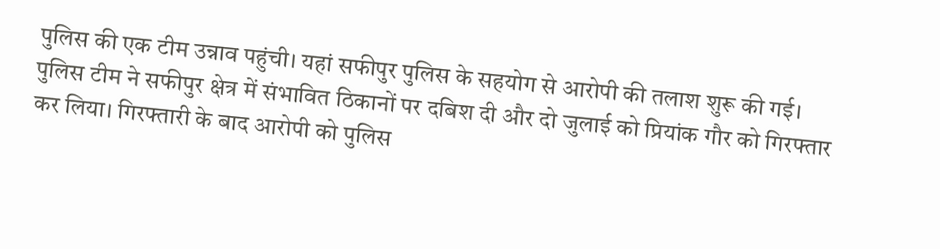पुलिस की एक टीम उन्नाव पहुंची। यहां सफीपुर पुलिस के सहयोग से आरोपी की तलाश शुरू की गई। पुलिस टीम ने सफीपुर क्षेत्र में संभावित ठिकानों पर दबिश दी और दो जुलाई को प्रियांक गौर को गिरफ्तार कर लिया। गिरफ्तारी के बाद आरोपी को पुलिस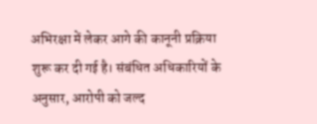अभिरक्षा में लेकर आगे की कानूनी प्रक्रिया शुरू कर दी गई है। संबंधित अधिकारियों के अनुसार, आरोपी को जल्द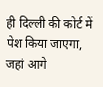ही दिल्ली की कोर्ट में पेश किया जाएगा, जहां आगे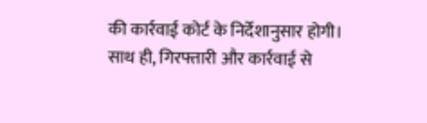की कार्रवाई कोर्ट के निर्देशानुसार होगी। साथ ही, गिरफ्तारी और कार्रवाई से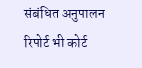संबंधित अनुपालन रिपोर्ट भी कोर्ट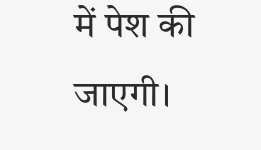में पेश की जाएगी।